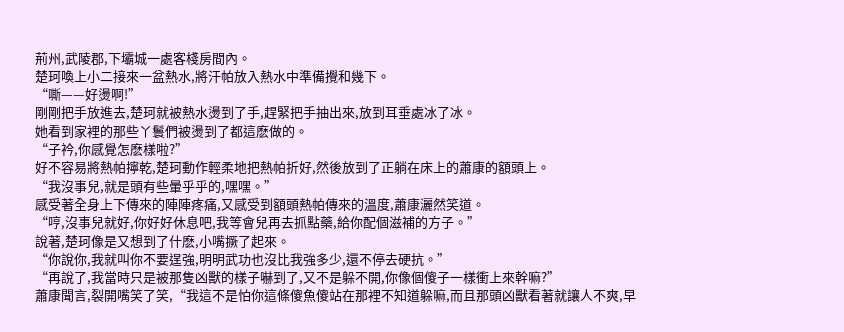荊州,武陵郡,下壩城一處客棧房間內。
楚珂喚上小二接來一盆熱水,將汗帕放入熱水中準備攪和幾下。
“嘶——好燙啊!”
剛剛把手放進去,楚珂就被熱水燙到了手,趕緊把手抽出來,放到耳垂處冰了冰。
她看到家裡的那些丫鬟們被燙到了都這麽做的。
“子衿,你感覺怎麽樣啦?”
好不容易將熱帕擰乾,楚珂動作輕柔地把熱帕折好,然後放到了正躺在床上的蕭康的額頭上。
“我沒事兒,就是頭有些暈乎乎的,嘿嘿。”
感受著全身上下傳來的陣陣疼痛,又感受到額頭熱帕傳來的溫度,蕭康灑然笑道。
“哼,沒事兒就好,你好好休息吧,我等會兒再去抓點藥,給你配個滋補的方子。”
說著,楚珂像是又想到了什麽,小嘴撅了起來。
“你說你,我就叫你不要逞強,明明武功也沒比我強多少,還不停去硬抗。”
“再說了,我當時只是被那隻凶獸的樣子嚇到了,又不是躲不開,你像個傻子一樣衝上來幹嘛?”
蕭康聞言,裂開嘴笑了笑,“我這不是怕你這條傻魚傻站在那裡不知道躲嘛,而且那頭凶獸看著就讓人不爽,早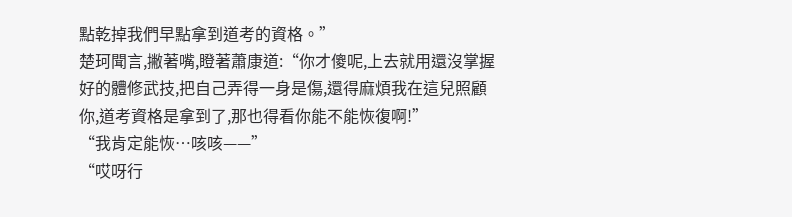點乾掉我們早點拿到道考的資格。”
楚珂聞言,撇著嘴,瞪著蕭康道:“你才傻呢,上去就用還沒掌握好的體修武技,把自己弄得一身是傷,還得麻煩我在這兒照顧你,道考資格是拿到了,那也得看你能不能恢復啊!”
“我肯定能恢…咳咳——”
“哎呀行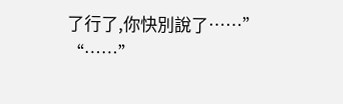了行了,你快別說了……”
“……”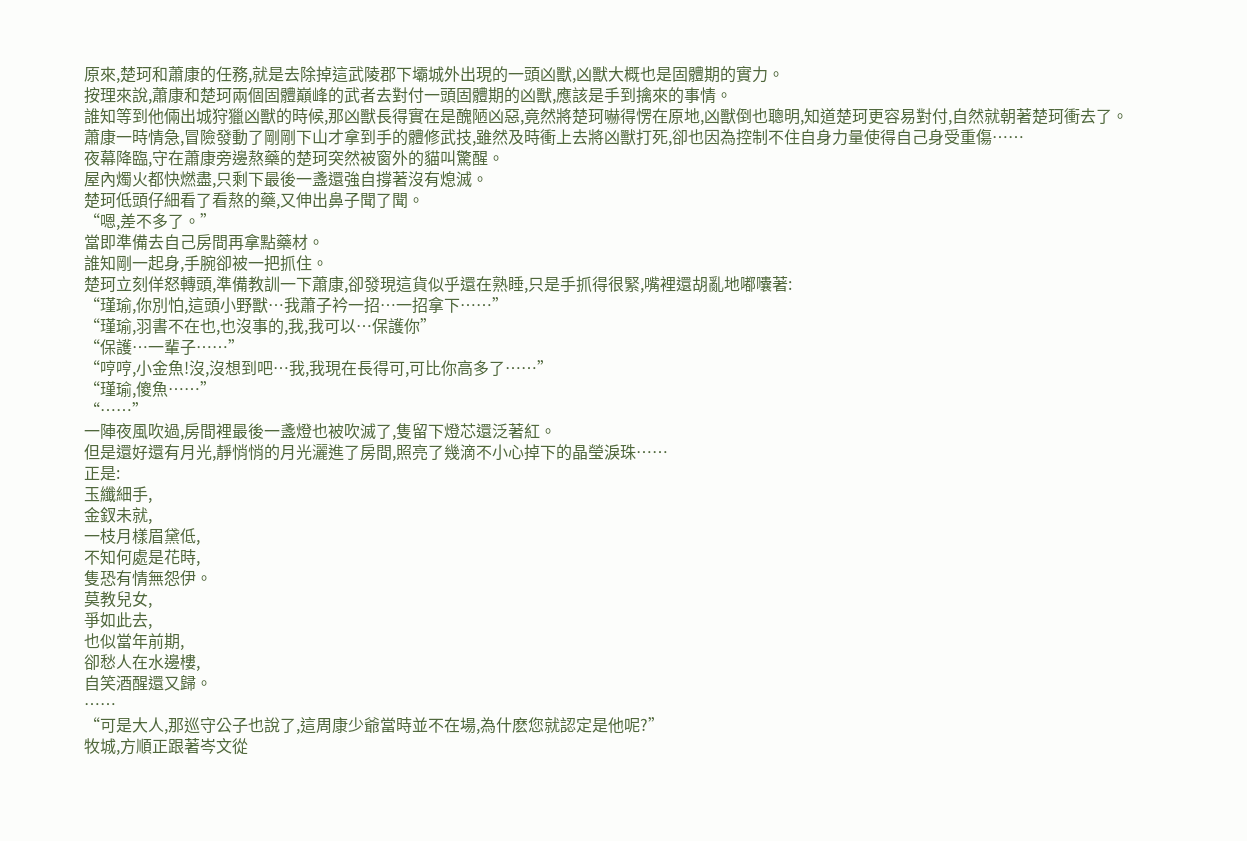原來,楚珂和蕭康的任務,就是去除掉這武陵郡下壩城外出現的一頭凶獸,凶獸大概也是固體期的實力。
按理來說,蕭康和楚珂兩個固體巔峰的武者去對付一頭固體期的凶獸,應該是手到擒來的事情。
誰知等到他倆出城狩獵凶獸的時候,那凶獸長得實在是醜陋凶惡,竟然將楚珂嚇得愣在原地,凶獸倒也聰明,知道楚珂更容易對付,自然就朝著楚珂衝去了。
蕭康一時情急,冒險發動了剛剛下山才拿到手的體修武技,雖然及時衝上去將凶獸打死,卻也因為控制不住自身力量使得自己身受重傷……
夜幕降臨,守在蕭康旁邊熬藥的楚珂突然被窗外的貓叫驚醒。
屋內燭火都快燃盡,只剩下最後一盞還強自撐著沒有熄滅。
楚珂低頭仔細看了看熬的藥,又伸出鼻子聞了聞。
“嗯,差不多了。”
當即準備去自己房間再拿點藥材。
誰知剛一起身,手腕卻被一把抓住。
楚珂立刻佯怒轉頭,準備教訓一下蕭康,卻發現這貨似乎還在熟睡,只是手抓得很緊,嘴裡還胡亂地嘟囔著:
“瑾瑜,你別怕,這頭小野獸…我蕭子衿一招…一招拿下……”
“瑾瑜,羽書不在也,也沒事的,我,我可以…保護你”
“保護…一輩子……”
“哼哼,小金魚!沒,沒想到吧…我,我現在長得可,可比你高多了……”
“瑾瑜,傻魚……”
“……”
一陣夜風吹過,房間裡最後一盞燈也被吹滅了,隻留下燈芯還泛著紅。
但是還好還有月光,靜悄悄的月光灑進了房間,照亮了幾滴不小心掉下的晶瑩淚珠……
正是:
玉纖細手,
金釵未就,
一枝月樣眉黛低,
不知何處是花時,
隻恐有情無怨伊。
莫教兒女,
爭如此去,
也似當年前期,
卻愁人在水邊樓,
自笑酒醒還又歸。
……
“可是大人,那巡守公子也說了,這周康少爺當時並不在場,為什麽您就認定是他呢?”
牧城,方順正跟著岑文從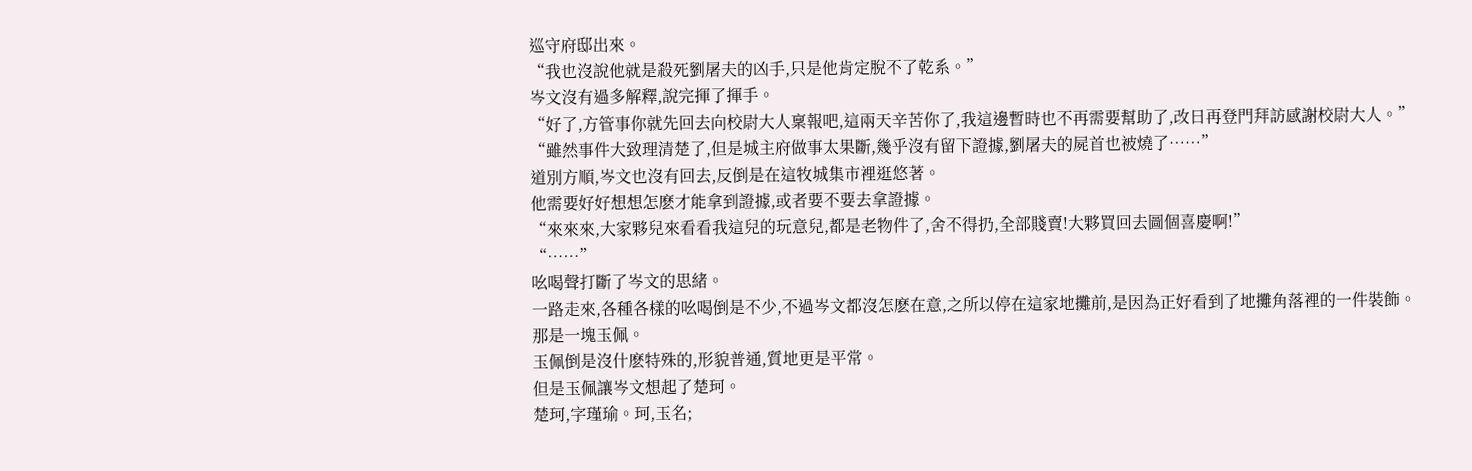巡守府邸出來。
“我也沒說他就是殺死劉屠夫的凶手,只是他肯定脫不了乾系。”
岑文沒有過多解釋,說完揮了揮手。
“好了,方管事你就先回去向校尉大人稟報吧,這兩天辛苦你了,我這邊暫時也不再需要幫助了,改日再登門拜訪感謝校尉大人。”
“雖然事件大致理清楚了,但是城主府做事太果斷,幾乎沒有留下證據,劉屠夫的屍首也被燒了……”
道別方順,岑文也沒有回去,反倒是在這牧城集市裡逛悠著。
他需要好好想想怎麽才能拿到證據,或者要不要去拿證據。
“來來來,大家夥兒來看看我這兒的玩意兒,都是老物件了,舍不得扔,全部賤賣!大夥買回去圖個喜慶啊!”
“……”
吆喝聲打斷了岑文的思緒。
一路走來,各種各樣的吆喝倒是不少,不過岑文都沒怎麽在意,之所以停在這家地攤前,是因為正好看到了地攤角落裡的一件裝飾。
那是一塊玉佩。
玉佩倒是沒什麽特殊的,形貌普通,質地更是平常。
但是玉佩讓岑文想起了楚珂。
楚珂,字瑾瑜。珂,玉名;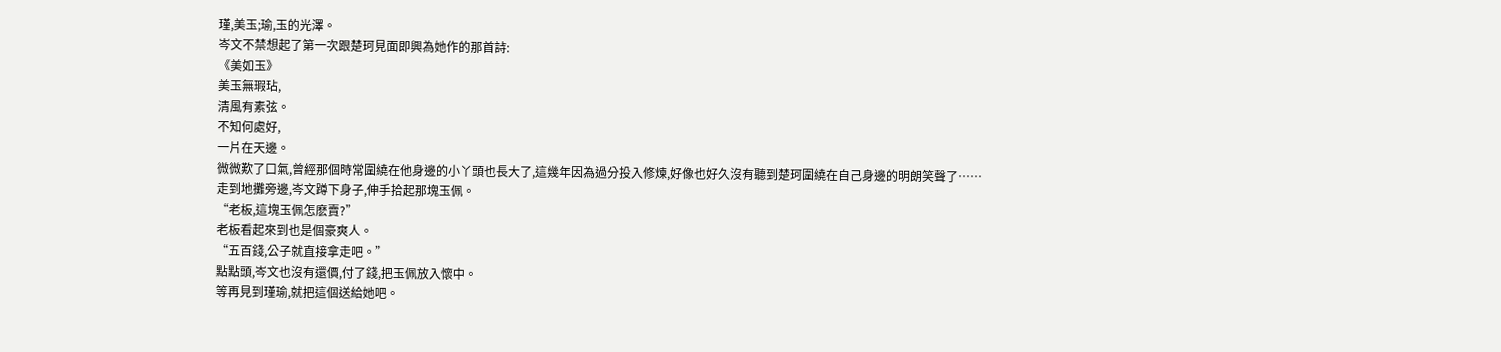瑾,美玉;瑜,玉的光澤。
岑文不禁想起了第一次跟楚珂見面即興為她作的那首詩:
《美如玉》
美玉無瑕玷,
清風有素弦。
不知何處好,
一片在天邊。
微微歎了口氣,曾經那個時常圍繞在他身邊的小丫頭也長大了,這幾年因為過分投入修煉,好像也好久沒有聽到楚珂圍繞在自己身邊的明朗笑聲了……
走到地攤旁邊,岑文蹲下身子,伸手拾起那塊玉佩。
“老板,這塊玉佩怎麽賣?”
老板看起來到也是個豪爽人。
“五百錢,公子就直接拿走吧。”
點點頭,岑文也沒有還價,付了錢,把玉佩放入懷中。
等再見到瑾瑜,就把這個送給她吧。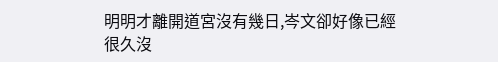明明才離開道宮沒有幾日,岑文卻好像已經很久沒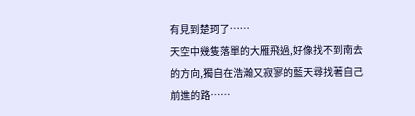有見到楚珂了……
天空中幾隻落單的大雁飛過,好像找不到南去的方向,獨自在浩瀚又寂寥的藍天尋找著自己前進的路……